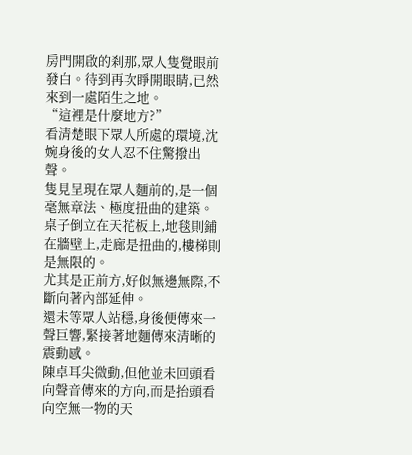房門開啟的刹那,眾人隻覺眼前發白。待到再次睜開眼睛,已然來到一處陌生之地。
“這裡是什麼地方?”
看清楚眼下眾人所處的環境,沈婉身後的女人忍不住驚撥出聲。
隻見呈現在眾人麵前的,是一個毫無章法、極度扭曲的建築。
桌子倒立在天花板上,地毯則鋪在牆壁上,走廊是扭曲的,樓梯則是無限的。
尤其是正前方,好似無邊無際,不斷向著內部延伸。
還未等眾人站穩,身後便傳來一聲巨響,緊接著地麵傳來清晰的震動感。
陳卓耳尖微動,但他並未回頭看向聲音傳來的方向,而是抬頭看向空無一物的天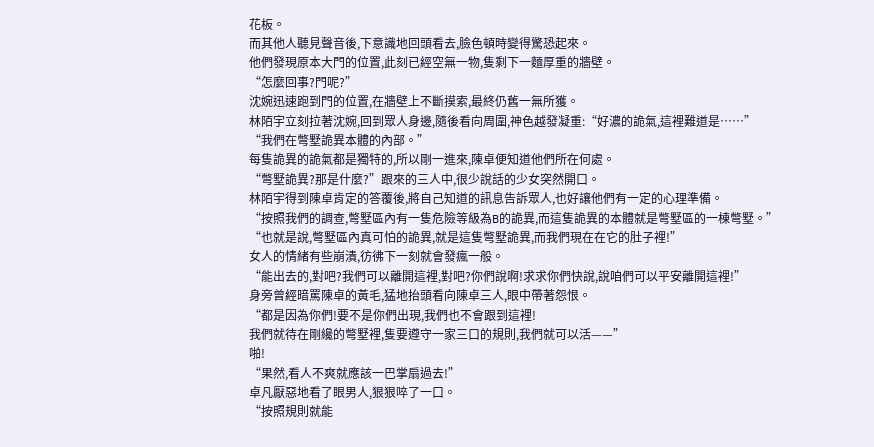花板。
而其他人聽見聲音後,下意識地回頭看去,臉色頓時變得驚恐起來。
他們發現原本大門的位置,此刻已經空無一物,隻剩下一麵厚重的牆壁。
“怎麼回事?門呢?”
沈婉迅速跑到門的位置,在牆壁上不斷摸索,最終仍舊一無所獲。
林陌宇立刻拉著沈婉,回到眾人身邊,隨後看向周圍,神色越發凝重:“好濃的詭氣,這裡難道是……”
“我們在彆墅詭異本體的內部。”
每隻詭異的詭氣都是獨特的,所以剛一進來,陳卓便知道他們所在何處。
“彆墅詭異?那是什麼?”跟來的三人中,很少說話的少女突然開口。
林陌宇得到陳卓肯定的答覆後,將自己知道的訊息告訴眾人,也好讓他們有一定的心理準備。
“按照我們的調查,彆墅區內有一隻危險等級為B的詭異,而這隻詭異的本體就是彆墅區的一棟彆墅。”
“也就是說,彆墅區內真可怕的詭異,就是這隻彆墅詭異,而我們現在在它的肚子裡!”
女人的情緒有些崩潰,彷彿下一刻就會發瘋一般。
“能出去的,對吧?我們可以離開這裡,對吧?你們說啊!求求你們快說,說咱們可以平安離開這裡!”
身旁曾經暗罵陳卓的黃毛,猛地抬頭看向陳卓三人,眼中帶著怨恨。
“都是因為你們!要不是你們出現,我們也不會跟到這裡!
我們就待在剛纔的彆墅裡,隻要遵守一家三口的規則,我們就可以活——”
啪!
“果然,看人不爽就應該一巴掌扇過去!”
卓凡厭惡地看了眼男人,狠狠啐了一口。
“按照規則就能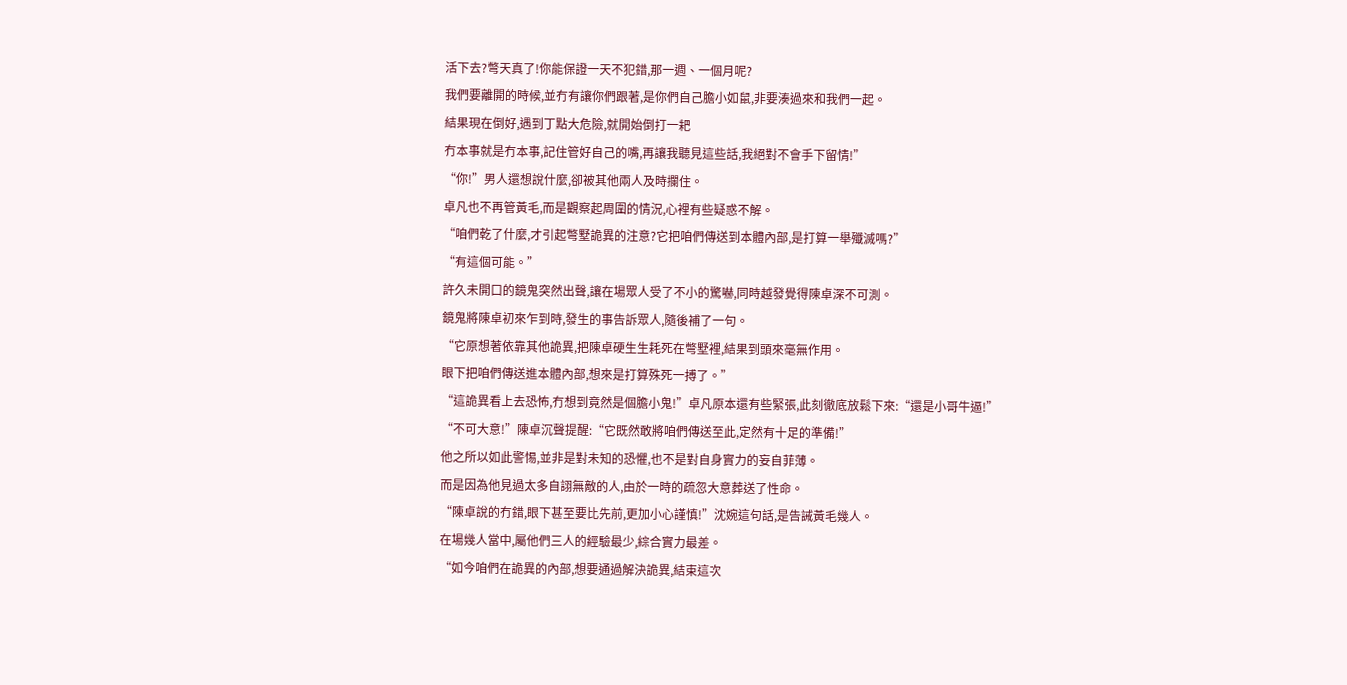活下去?彆天真了!你能保證一天不犯錯,那一週、一個月呢?
我們要離開的時候,並冇有讓你們跟著,是你們自己膽小如鼠,非要湊過來和我們一起。
結果現在倒好,遇到丁點大危險,就開始倒打一耙
冇本事就是冇本事,記住管好自己的嘴,再讓我聽見這些話,我絕對不會手下留情!”
“你!”男人還想說什麼,卻被其他兩人及時攔住。
卓凡也不再管黃毛,而是觀察起周圍的情況,心裡有些疑惑不解。
“咱們乾了什麼,才引起彆墅詭異的注意?它把咱們傳送到本體內部,是打算一舉殲滅嗎?”
“有這個可能。”
許久未開口的鏡鬼突然出聲,讓在場眾人受了不小的驚嚇,同時越發覺得陳卓深不可測。
鏡鬼將陳卓初來乍到時,發生的事告訴眾人,隨後補了一句。
“它原想著依靠其他詭異,把陳卓硬生生耗死在彆墅裡,結果到頭來毫無作用。
眼下把咱們傳送進本體內部,想來是打算殊死一搏了。”
“這詭異看上去恐怖,冇想到竟然是個膽小鬼!”卓凡原本還有些緊張,此刻徹底放鬆下來:“還是小哥牛逼!”
“不可大意!”陳卓沉聲提醒:“它既然敢將咱們傳送至此,定然有十足的準備!”
他之所以如此警惕,並非是對未知的恐懼,也不是對自身實力的妄自菲薄。
而是因為他見過太多自詡無敵的人,由於一時的疏忽大意葬送了性命。
“陳卓說的冇錯,眼下甚至要比先前,更加小心謹慎!”沈婉這句話,是告誡黃毛幾人。
在場幾人當中,屬他們三人的經驗最少,綜合實力最差。
“如今咱們在詭異的內部,想要通過解決詭異,結束這次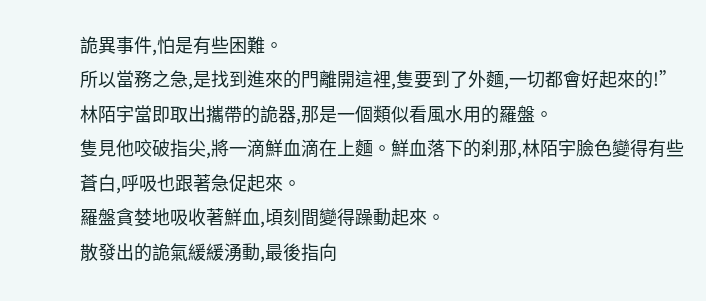詭異事件,怕是有些困難。
所以當務之急,是找到進來的門離開這裡,隻要到了外麵,一切都會好起來的!”
林陌宇當即取出攜帶的詭器,那是一個類似看風水用的羅盤。
隻見他咬破指尖,將一滴鮮血滴在上麵。鮮血落下的刹那,林陌宇臉色變得有些蒼白,呼吸也跟著急促起來。
羅盤貪婪地吸收著鮮血,頃刻間變得躁動起來。
散發出的詭氣緩緩湧動,最後指向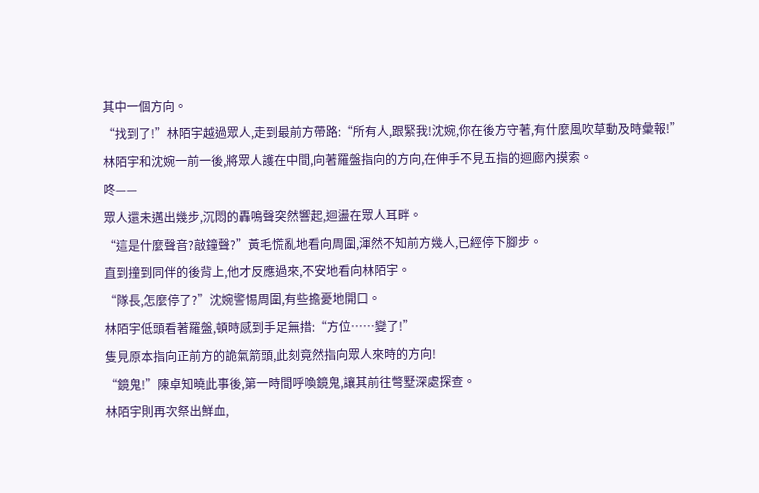其中一個方向。
“找到了!”林陌宇越過眾人,走到最前方帶路:“所有人,跟緊我!沈婉,你在後方守著,有什麼風吹草動及時彙報!”
林陌宇和沈婉一前一後,將眾人護在中間,向著羅盤指向的方向,在伸手不見五指的迴廊內摸索。
咚——
眾人還未邁出幾步,沉悶的轟鳴聲突然響起,迴盪在眾人耳畔。
“這是什麼聲音?敲鐘聲?”黃毛慌亂地看向周圍,渾然不知前方幾人,已經停下腳步。
直到撞到同伴的後背上,他才反應過來,不安地看向林陌宇。
“隊長,怎麼停了?”沈婉警惕周圍,有些擔憂地開口。
林陌宇低頭看著羅盤,頓時感到手足無措:“方位……變了!”
隻見原本指向正前方的詭氣箭頭,此刻竟然指向眾人來時的方向!
“鏡鬼!”陳卓知曉此事後,第一時間呼喚鏡鬼,讓其前往彆墅深處探查。
林陌宇則再次祭出鮮血,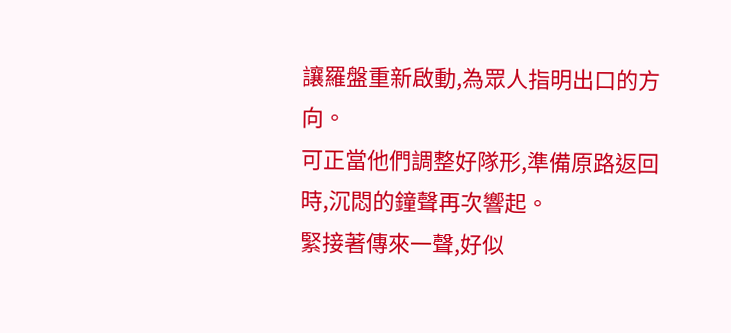讓羅盤重新啟動,為眾人指明出口的方向。
可正當他們調整好隊形,準備原路返回時,沉悶的鐘聲再次響起。
緊接著傳來一聲,好似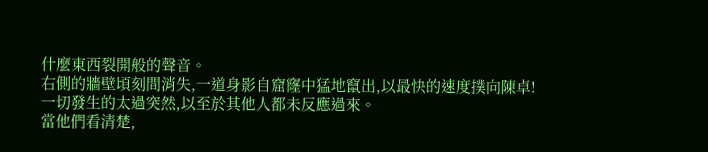什麼東西裂開般的聲音。
右側的牆壁頃刻間消失,一道身影自窟窿中猛地竄出,以最快的速度撲向陳卓!
一切發生的太過突然,以至於其他人都未反應過來。
當他們看清楚,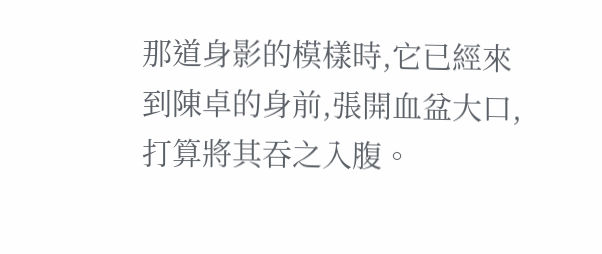那道身影的模樣時,它已經來到陳卓的身前,張開血盆大口,打算將其吞之入腹。